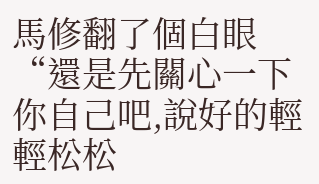馬修翻了個白眼
“還是先關心一下你自己吧,說好的輕輕松松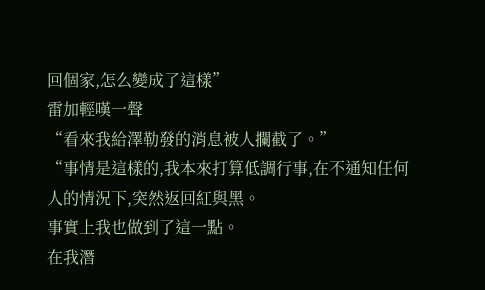回個家,怎么變成了這樣”
雷加輕嘆一聲
“看來我給澤勒發的消息被人攔截了。”
“事情是這樣的,我本來打算低調行事,在不通知任何人的情況下,突然返回紅與黑。
事實上我也做到了這一點。
在我潛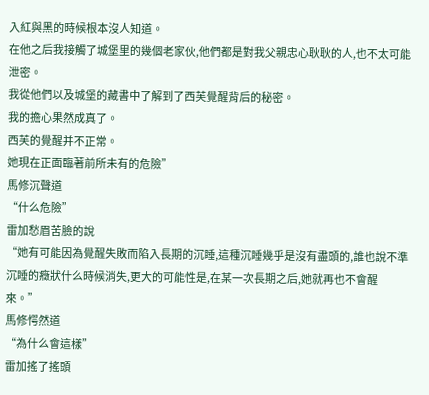入紅與黑的時候根本沒人知道。
在他之后我接觸了城堡里的幾個老家伙,他們都是對我父親忠心耿耿的人,也不太可能泄密。
我從他們以及城堡的藏書中了解到了西芙覺醒背后的秘密。
我的擔心果然成真了。
西芙的覺醒并不正常。
她現在正面臨著前所未有的危險”
馬修沉聲道
“什么危險”
雷加愁眉苦臉的說
“她有可能因為覺醒失敗而陷入長期的沉睡,這種沉睡幾乎是沒有盡頭的,誰也說不準沉睡的癥狀什么時候消失,更大的可能性是,在某一次長期之后,她就再也不會醒來。”
馬修愕然道
“為什么會這樣”
雷加搖了搖頭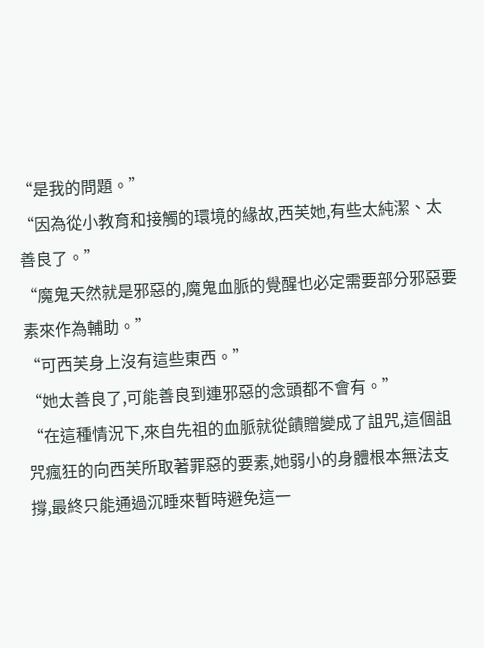“是我的問題。”
“因為從小教育和接觸的環境的緣故,西芙她,有些太純潔、太善良了。”
“魔鬼天然就是邪惡的,魔鬼血脈的覺醒也必定需要部分邪惡要素來作為輔助。”
“可西芙身上沒有這些東西。”
“她太善良了,可能善良到連邪惡的念頭都不會有。”
“在這種情況下,來自先祖的血脈就從饋贈變成了詛咒,這個詛咒瘋狂的向西芙所取著罪惡的要素,她弱小的身體根本無法支撐,最終只能通過沉睡來暫時避免這一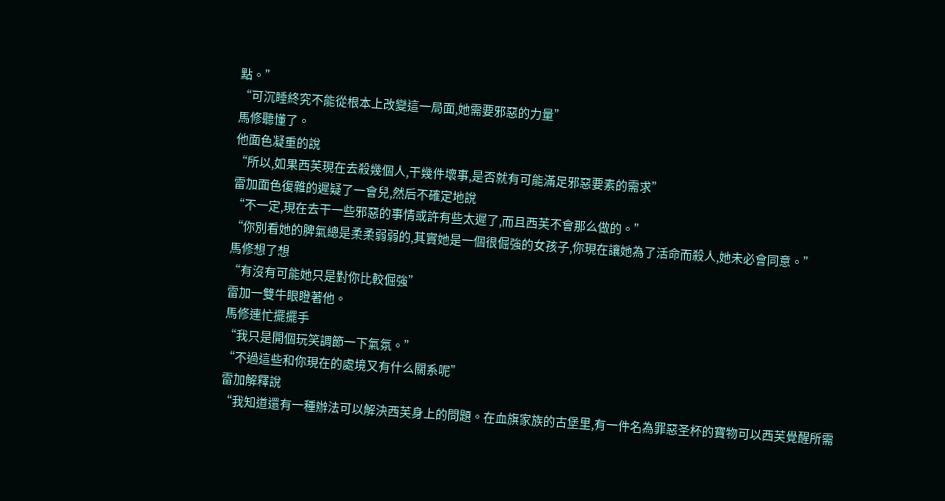點。”
“可沉睡終究不能從根本上改變這一局面,她需要邪惡的力量”
馬修聽懂了。
他面色凝重的說
“所以,如果西芙現在去殺幾個人,干幾件壞事,是否就有可能滿足邪惡要素的需求”
雷加面色復雜的遲疑了一會兒,然后不確定地說
“不一定,現在去干一些邪惡的事情或許有些太遲了,而且西芙不會那么做的。”
“你別看她的脾氣總是柔柔弱弱的,其實她是一個很倔強的女孩子,你現在讓她為了活命而殺人,她未必會同意。”
馬修想了想
“有沒有可能她只是對你比較倔強”
雷加一雙牛眼瞪著他。
馬修連忙擺擺手
“我只是開個玩笑調節一下氣氛。”
“不過這些和你現在的處境又有什么關系呢”
雷加解釋說
“我知道還有一種辦法可以解決西芙身上的問題。在血旗家族的古堡里,有一件名為罪惡圣杯的寶物可以西芙覺醒所需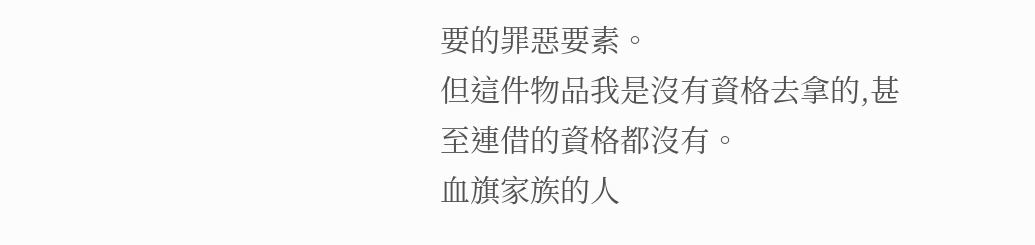要的罪惡要素。
但這件物品我是沒有資格去拿的,甚至連借的資格都沒有。
血旗家族的人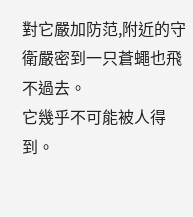對它嚴加防范,附近的守衛嚴密到一只蒼蠅也飛不過去。
它幾乎不可能被人得到。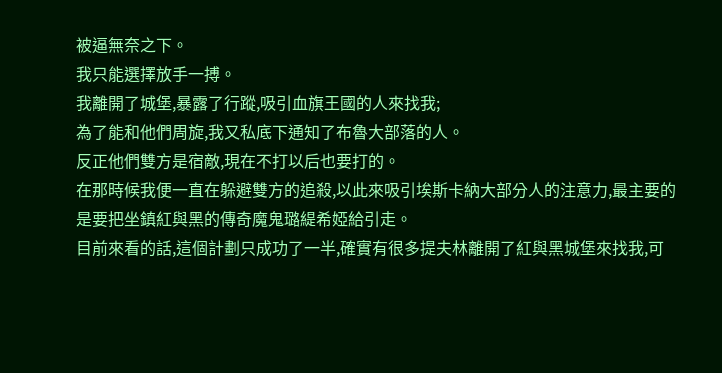被逼無奈之下。
我只能選擇放手一搏。
我離開了城堡,暴露了行蹤,吸引血旗王國的人來找我;
為了能和他們周旋,我又私底下通知了布魯大部落的人。
反正他們雙方是宿敵,現在不打以后也要打的。
在那時候我便一直在躲避雙方的追殺,以此來吸引埃斯卡納大部分人的注意力,最主要的是要把坐鎮紅與黑的傳奇魔鬼璐緹希婭給引走。
目前來看的話,這個計劃只成功了一半,確實有很多提夫林離開了紅與黑城堡來找我,可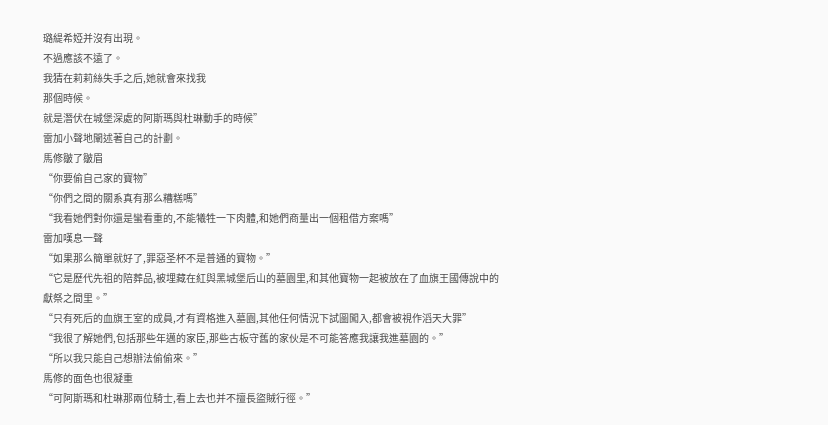璐緹希婭并沒有出現。
不過應該不遠了。
我猜在莉莉絲失手之后,她就會來找我
那個時候。
就是潛伏在城堡深處的阿斯瑪與杜琳動手的時候”
雷加小聲地闡述著自己的計劃。
馬修皺了皺眉
“你要偷自己家的寶物”
“你們之間的關系真有那么糟糕嗎”
“我看她們對你還是蠻看重的,不能犧牲一下肉體,和她們商量出一個租借方案嗎”
雷加嘆息一聲
“如果那么簡單就好了,罪惡圣杯不是普通的寶物。”
“它是歷代先祖的陪葬品,被埋藏在紅與黑城堡后山的墓園里,和其他寶物一起被放在了血旗王國傳說中的獻祭之間里。”
“只有死后的血旗王室的成員,才有資格進入墓園,其他任何情況下試圖闖入,都會被視作滔天大罪”
“我很了解她們,包括那些年邁的家臣,那些古板守舊的家伙是不可能答應我讓我進墓園的。”
“所以我只能自己想辦法偷偷來。”
馬修的面色也很凝重
“可阿斯瑪和杜琳那兩位騎士,看上去也并不擅長盜賊行徑。”